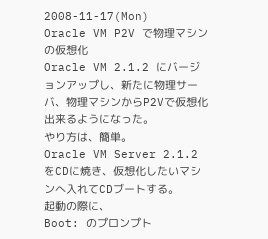2008-11-17(Mon)
Oracle VM P2V で物理マシンの仮想化
Oracle VM 2.1.2 にバージョンアップし、新たに物理サーバ、物理マシンからP2Vで仮想化出来るようになった。
やり方は、簡単。
Oracle VM Server 2.1.2 をCDに焼き、仮想化したいマシンへ入れてCDブートする。
起動の際に、
Boot: のプロンプト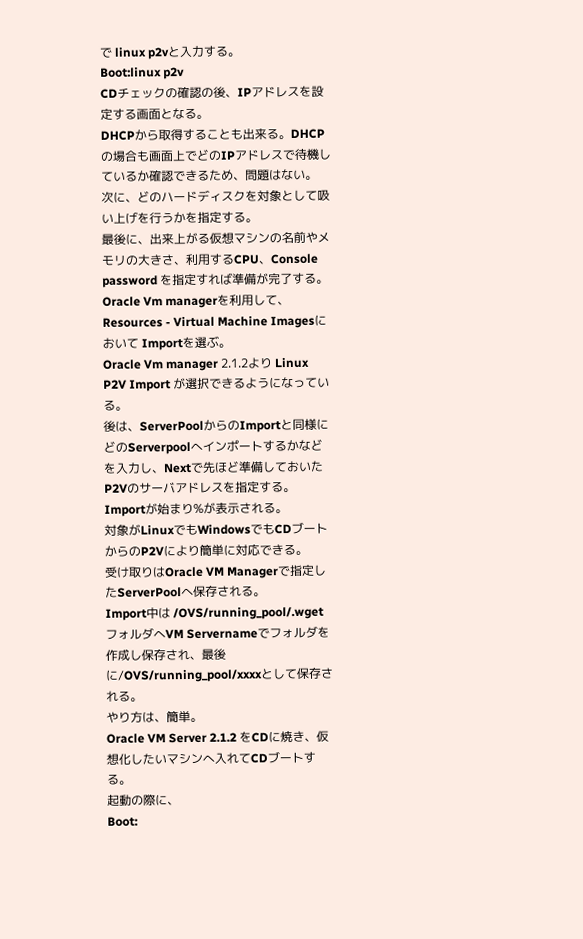で linux p2vと入力する。
Boot:linux p2v
CDチェックの確認の後、IPアドレスを設定する画面となる。
DHCPから取得することも出来る。DHCPの場合も画面上でどのIPアドレスで待機しているか確認できるため、問題はない。
次に、どのハードディスクを対象として吸い上げを行うかを指定する。
最後に、出来上がる仮想マシンの名前やメモリの大きさ、利用するCPU、Console password を指定すれば準備が完了する。
Oracle Vm managerを利用して、Resources - Virtual Machine Imagesにおいて Importを選ぶ。
Oracle Vm manager 2.1.2より Linux P2V Import が選択できるようになっている。
後は、ServerPoolからのImportと同様にどのServerpoolへインポートするかなどを入力し、Nextで先ほど準備しておいたP2Vのサーバアドレスを指定する。
Importが始まり%が表示される。
対象がLinuxでもWindowsでもCDブートからのP2Vにより簡単に対応できる。
受け取りはOracle VM Managerで指定したServerPoolへ保存される。
Import中は /OVS/running_pool/.wget フォルダへVM Servernameでフォルダを作成し保存され、最後に/OVS/running_pool/xxxxとして保存される。
やり方は、簡単。
Oracle VM Server 2.1.2 をCDに焼き、仮想化したいマシンへ入れてCDブートする。
起動の際に、
Boot: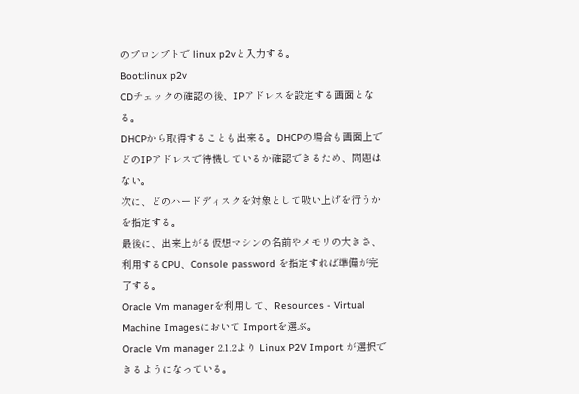のプロンプトで linux p2vと入力する。
Boot:linux p2v
CDチェックの確認の後、IPアドレスを設定する画面となる。
DHCPから取得することも出来る。DHCPの場合も画面上でどのIPアドレスで待機しているか確認できるため、問題はない。
次に、どのハードディスクを対象として吸い上げを行うかを指定する。
最後に、出来上がる仮想マシンの名前やメモリの大きさ、利用するCPU、Console password を指定すれば準備が完了する。
Oracle Vm managerを利用して、Resources - Virtual Machine Imagesにおいて Importを選ぶ。
Oracle Vm manager 2.1.2より Linux P2V Import が選択できるようになっている。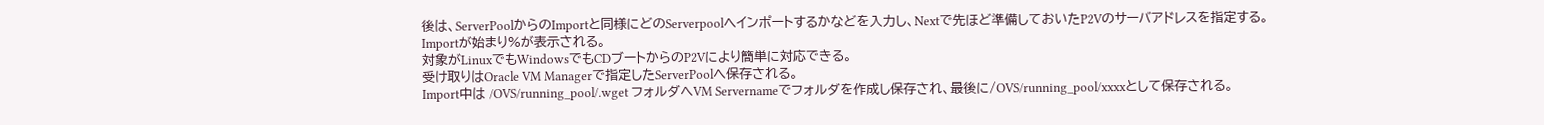後は、ServerPoolからのImportと同様にどのServerpoolへインポートするかなどを入力し、Nextで先ほど準備しておいたP2Vのサーバアドレスを指定する。
Importが始まり%が表示される。
対象がLinuxでもWindowsでもCDブートからのP2Vにより簡単に対応できる。
受け取りはOracle VM Managerで指定したServerPoolへ保存される。
Import中は /OVS/running_pool/.wget フォルダへVM Servernameでフォルダを作成し保存され、最後に/OVS/running_pool/xxxxとして保存される。